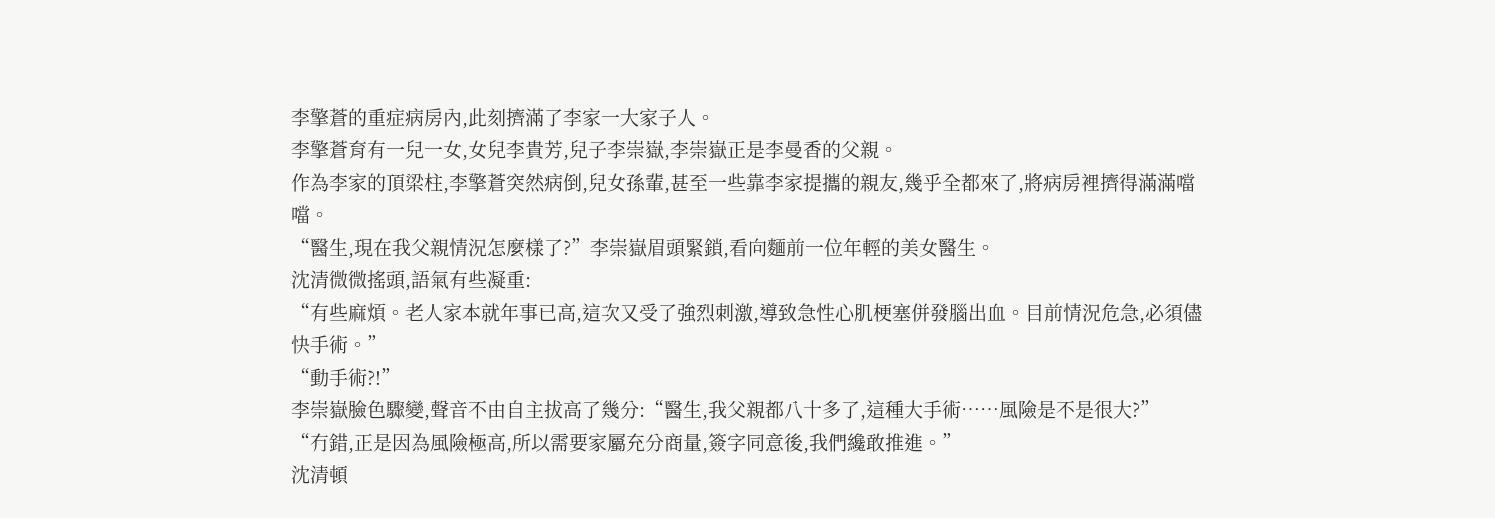李擎蒼的重症病房內,此刻擠滿了李家一大家子人。
李擎蒼育有一兒一女,女兒李貴芳,兒子李崇嶽,李崇嶽正是李曼香的父親。
作為李家的頂梁柱,李擎蒼突然病倒,兒女孫輩,甚至一些靠李家提攜的親友,幾乎全都來了,將病房裡擠得滿滿噹噹。
“醫生,現在我父親情況怎麼樣了?”李崇嶽眉頭緊鎖,看向麵前一位年輕的美女醫生。
沈清微微搖頭,語氣有些凝重:
“有些麻煩。老人家本就年事已高,這次又受了強烈刺激,導致急性心肌梗塞併發腦出血。目前情況危急,必須儘快手術。”
“動手術?!”
李崇嶽臉色驟變,聲音不由自主拔高了幾分:“醫生,我父親都八十多了,這種大手術……風險是不是很大?”
“冇錯,正是因為風險極高,所以需要家屬充分商量,簽字同意後,我們纔敢推進。”
沈清頓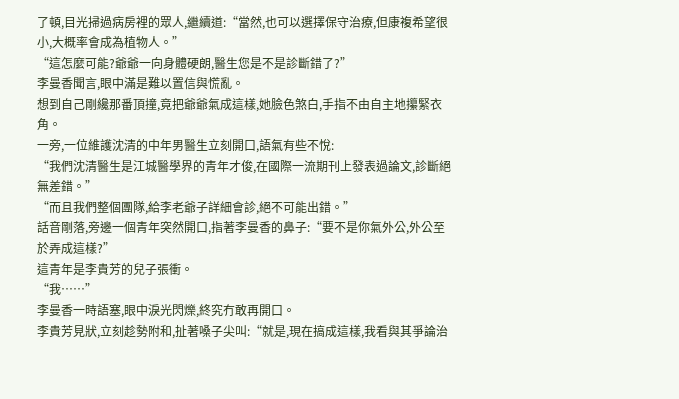了頓,目光掃過病房裡的眾人,繼續道:“當然,也可以選擇保守治療,但康複希望很小,大概率會成為植物人。”
“這怎麼可能?爺爺一向身體硬朗,醫生您是不是診斷錯了?”
李曼香聞言,眼中滿是難以置信與慌亂。
想到自己剛纔那番頂撞,竟把爺爺氣成這樣,她臉色煞白,手指不由自主地攥緊衣角。
一旁,一位維護沈清的中年男醫生立刻開口,語氣有些不悅:
“我們沈清醫生是江城醫學界的青年才俊,在國際一流期刊上發表過論文,診斷絕無差錯。”
“而且我們整個團隊,給李老爺子詳細會診,絕不可能出錯。”
話音剛落,旁邊一個青年突然開口,指著李曼香的鼻子:“要不是你氣外公,外公至於弄成這樣?”
這青年是李貴芳的兒子張衝。
“我……”
李曼香一時語塞,眼中淚光閃爍,終究冇敢再開口。
李貴芳見狀,立刻趁勢附和,扯著嗓子尖叫:“就是,現在搞成這樣,我看與其爭論治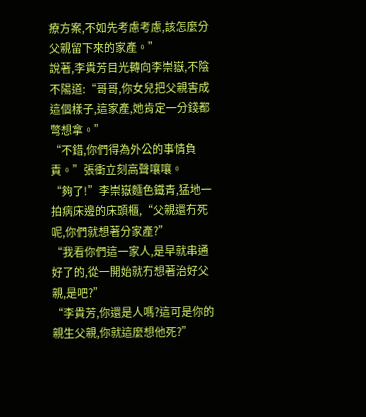療方案,不如先考慮考慮,該怎麼分父親留下來的家產。”
說著,李貴芳目光轉向李崇嶽,不陰不陽道:“哥哥,你女兒把父親害成這個樣子,這家產,她肯定一分錢都彆想拿。”
“不錯,你們得為外公的事情負責。”張衝立刻高聲嚷嚷。
“夠了!”李崇嶽麵色鐵青,猛地一拍病床邊的床頭櫃,“父親還冇死呢,你們就想著分家產?”
“我看你們這一家人,是早就串通好了的,從一開始就冇想著治好父親,是吧?”
“李貴芳,你還是人嗎?這可是你的親生父親,你就這麼想他死?”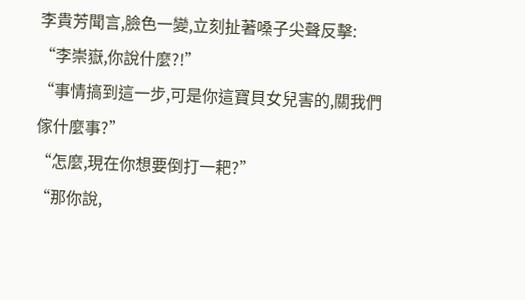李貴芳聞言,臉色一變,立刻扯著嗓子尖聲反擊:
“李崇嶽,你說什麼?!”
“事情搞到這一步,可是你這寶貝女兒害的,關我們傢什麼事?”
“怎麼,現在你想要倒打一耙?”
“那你說,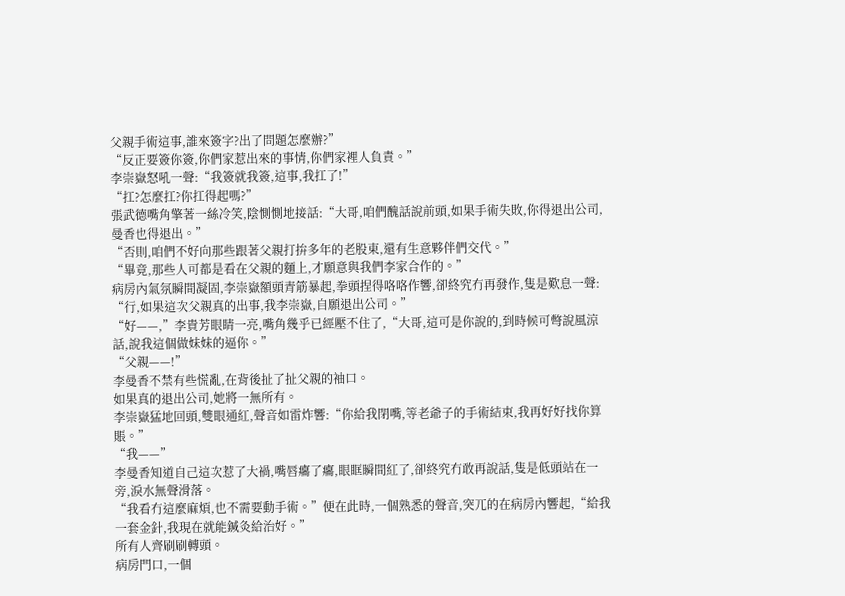父親手術這事,誰來簽字?出了問題怎麼辦?”
“反正要簽你簽,你們家惹出來的事情,你們家裡人負責。”
李崇嶽怒吼一聲:“我簽就我簽,這事,我扛了!”
“扛?怎麼扛?你扛得起嗎?”
張武德嘴角擎著一絲冷笑,陰惻惻地接話:“大哥,咱們醜話說前頭,如果手術失敗,你得退出公司,曼香也得退出。”
“否則,咱們不好向那些跟著父親打拚多年的老股東,還有生意夥伴們交代。”
“畢竟,那些人可都是看在父親的麵上,才願意與我們李家合作的。”
病房內氣氛瞬間凝固,李崇嶽額頭青筋暴起,拳頭捏得咯咯作響,卻終究冇再發作,隻是歎息一聲:
“行,如果這次父親真的出事,我李崇嶽,自願退出公司。”
“好——,”李貴芳眼睛一亮,嘴角幾乎已經壓不住了,“大哥,這可是你說的,到時候可彆說風涼話,說我這個做妹妹的逼你。”
“父親——!”
李曼香不禁有些慌亂,在背後扯了扯父親的袖口。
如果真的退出公司,她將一無所有。
李崇嶽猛地回頭,雙眼通紅,聲音如雷炸響:“你給我閉嘴,等老爺子的手術結束,我再好好找你算賬。”
“我——”
李曼香知道自己這次惹了大禍,嘴唇癟了癟,眼眶瞬間紅了,卻終究冇敢再說話,隻是低頭站在一旁,淚水無聲滑落。
“我看冇這麼麻煩,也不需要動手術。”便在此時,一個熟悉的聲音,突兀的在病房內響起,“給我一套金針,我現在就能鍼灸給治好。”
所有人齊刷刷轉頭。
病房門口,一個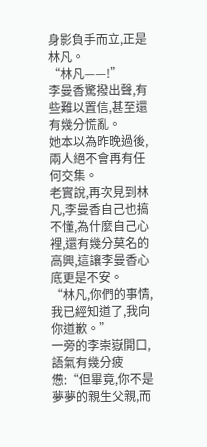身影負手而立,正是林凡。
“林凡——!”
李曼香驚撥出聲,有些難以置信,甚至還有幾分慌亂。
她本以為昨晚過後,兩人絕不會再有任何交集。
老實說,再次見到林凡,李曼香自己也搞不懂,為什麼自己心裡,還有幾分莫名的高興,這讓李曼香心底更是不安。
“林凡,你們的事情,我已經知道了,我向你道歉。”
一旁的李崇嶽開口,語氣有幾分疲憊:“但畢竟,你不是夢夢的親生父親,而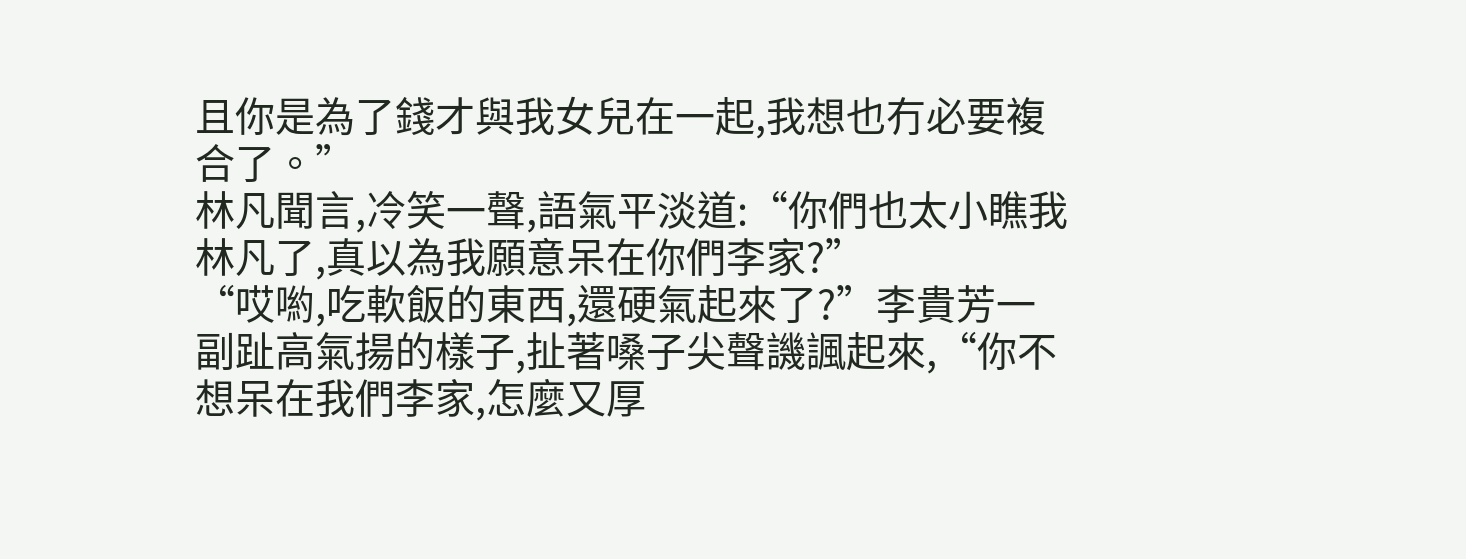且你是為了錢才與我女兒在一起,我想也冇必要複合了。”
林凡聞言,冷笑一聲,語氣平淡道:“你們也太小瞧我林凡了,真以為我願意呆在你們李家?”
“哎喲,吃軟飯的東西,還硬氣起來了?”李貴芳一副趾高氣揚的樣子,扯著嗓子尖聲譏諷起來,“你不想呆在我們李家,怎麼又厚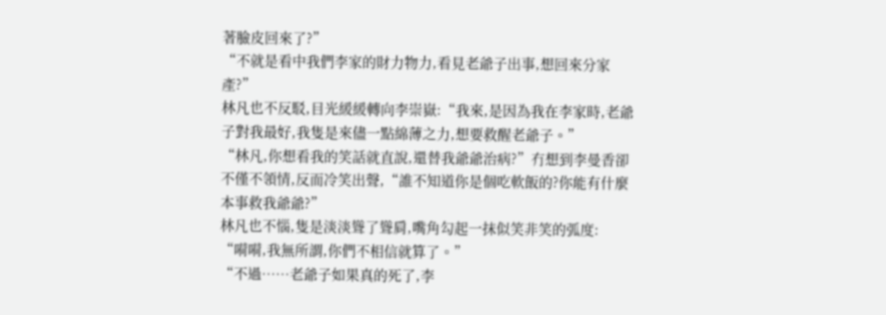著臉皮回來了?”
“不就是看中我們李家的財力物力,看見老爺子出事,想回來分家產?”
林凡也不反駁,目光緩緩轉向李崇嶽:“我來,是因為我在李家時,老爺子對我最好,我隻是來儘一點綿薄之力,想要救醒老爺子。”
“林凡,你想看我的笑話就直說,還替我爺爺治病?”冇想到李曼香卻不僅不領情,反而冷笑出聲,“誰不知道你是個吃軟飯的?你能有什麼本事救我爺爺?”
林凡也不惱,隻是淡淡聳了聳肩,嘴角勾起一抹似笑非笑的弧度:
“嗬嗬,我無所謂,你們不相信就算了。”
“不過……老爺子如果真的死了,李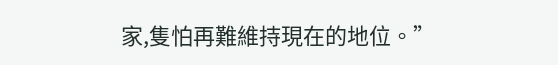家,隻怕再難維持現在的地位。”